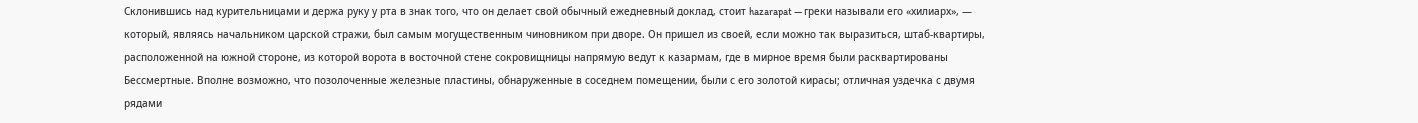Склонившись над курительницами и держа руку у рта в знак того, что он делает свой обычный ежедневный доклад, стоит hazarapat — греки называли его «хилиарх», — который, являясь начальником царской стражи, был самым могущественным чиновником при дворе. Он пришел из своей, если можно так выразиться, штаб-квартиры, расположенной на южной стороне, из которой ворота в восточной стене сокровищницы напрямую ведут к казармам, где в мирное время были расквартированы Бессмертные. Вполне возможно, что позолоченные железные пластины, обнаруженные в соседнем помещении, были с его золотой кирасы; отличная уздечка с двумя рядами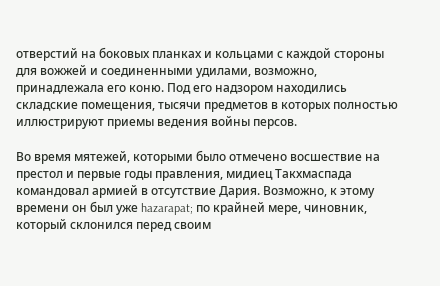отверстий на боковых планках и кольцами с каждой стороны для вожжей и соединенными удилами, возможно, принадлежала его коню. Под его надзором находились складские помещения, тысячи предметов в которых полностью иллюстрируют приемы ведения войны персов.

Во время мятежей, которыми было отмечено восшествие на престол и первые годы правления, мидиец Такхмаспада командовал армией в отсутствие Дария. Возможно, к этому времени он был уже hazarapat; по крайней мере, чиновник, который склонился перед своим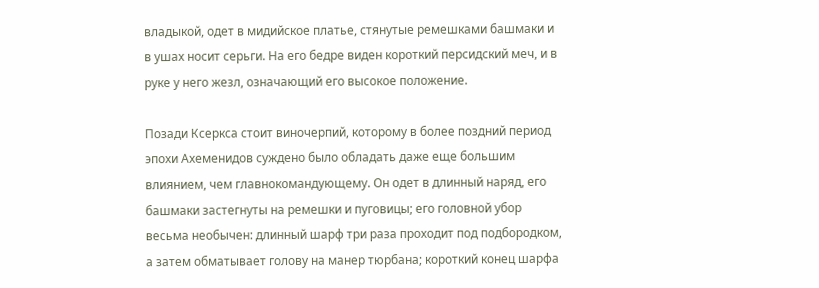владыкой, одет в мидийское платье, стянутые ремешками башмаки и в ушах носит серьги. На его бедре виден короткий персидский меч, и в руке у него жезл, означающий его высокое положение.

Позади Ксеркса стоит виночерпий, которому в более поздний период эпохи Ахеменидов суждено было обладать даже еще большим влиянием, чем главнокомандующему. Он одет в длинный наряд, его башмаки застегнуты на ремешки и пуговицы; его головной убор весьма необычен: длинный шарф три раза проходит под подбородком, а затем обматывает голову на манер тюрбана; короткий конец шарфа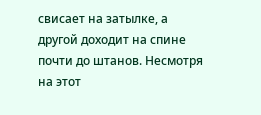свисает на затылке, а другой доходит на спине почти до штанов. Несмотря на этот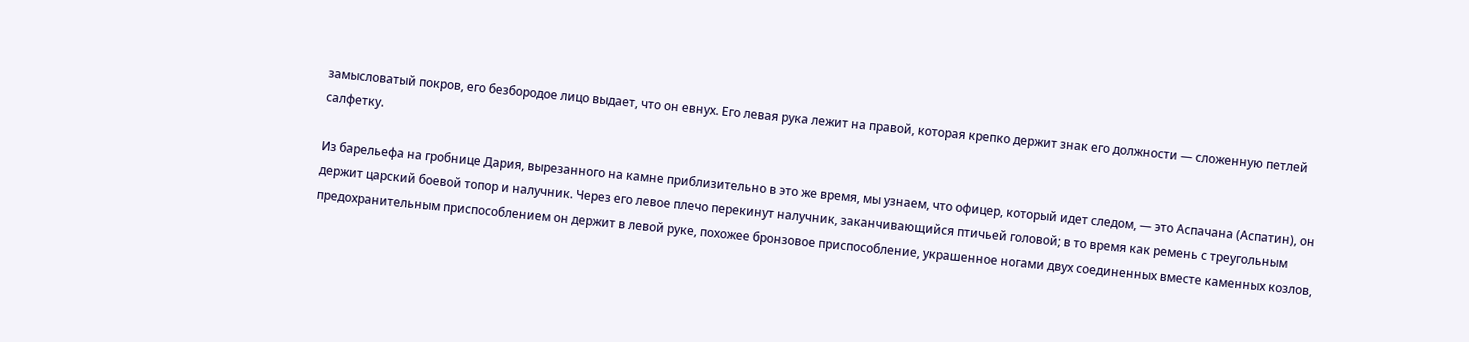замысловатый покров, его безбородое лицо выдает, что он евнух. Его левая рука лежит на правой, которая крепко держит знак его должности — сложенную петлей салфетку.

Из барельефа на гробнице Дария, вырезанного на камне приблизительно в это же время, мы узнаем, что офицер, который идет следом, — это Аспачана (Аспатин), он держит царский боевой топор и налучник. Через его левое плечо перекинут налучник, заканчивающийся птичьей головой; в то время как ремень с треугольным предохранительным приспособлением он держит в левой руке, похожее бронзовое приспособление, украшенное ногами двух соединенных вместе каменных козлов,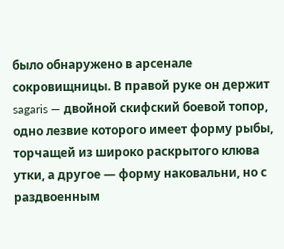было обнаружено в арсенале сокровищницы. В правой руке он держит sagaris — двойной скифский боевой топор, одно лезвие которого имеет форму рыбы, торчащей из широко раскрытого клюва утки, а другое — форму наковальни, но с раздвоенным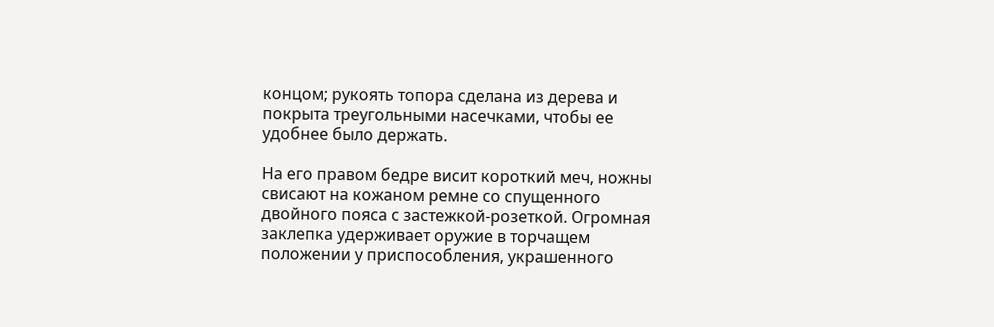концом; рукоять топора сделана из дерева и покрыта треугольными насечками, чтобы ее удобнее было держать.

На его правом бедре висит короткий меч, ножны свисают на кожаном ремне со спущенного двойного пояса с застежкой-розеткой. Огромная заклепка удерживает оружие в торчащем положении у приспособления, украшенного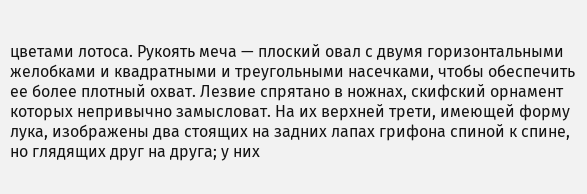цветами лотоса. Рукоять меча — плоский овал с двумя горизонтальными желобками и квадратными и треугольными насечками, чтобы обеспечить ее более плотный охват. Лезвие спрятано в ножнах, скифский орнамент которых непривычно замысловат. На их верхней трети, имеющей форму лука, изображены два стоящих на задних лапах грифона спиной к спине, но глядящих друг на друга; у них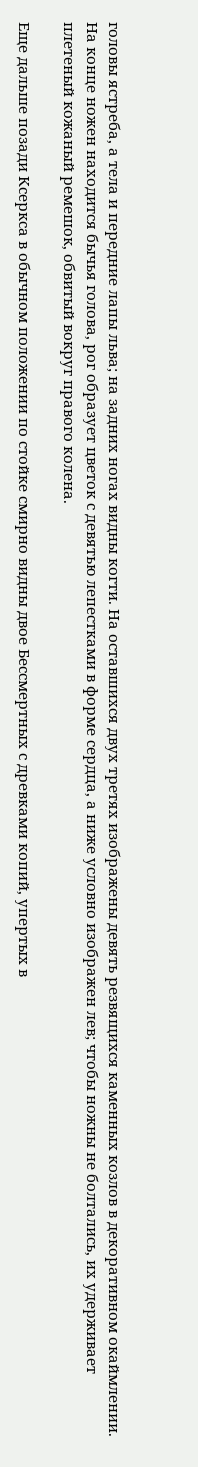головы ястреба, а тела и передние лапы льва; на задних ногах видны когти. На оставшихся двух третях изображены девять резвящихся каменных козлов в декоративном окаймлении. На конце ножен находится бычья голова, рог образует цветок с девятью лепестками в форме сердца, а ниже условно изображен лев; чтобы ножны не болтались, их удерживает плетеный кожаный ремешок, обвитый вокруг правого колена.

Еще дальше позади Ксеркса в обычном положении по стойке смирно видны двое Бессмертных с древками копий, упертых в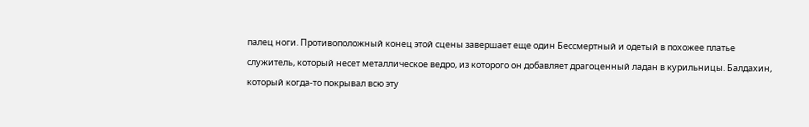палец ноги. Противоположный конец этой сцены завершает еще один Бессмертный и одетый в похожее платье служитель, который несет металлическое ведро, из которого он добавляет драгоценный ладан в курильницы. Балдахин, который когда-то покрывал всю эту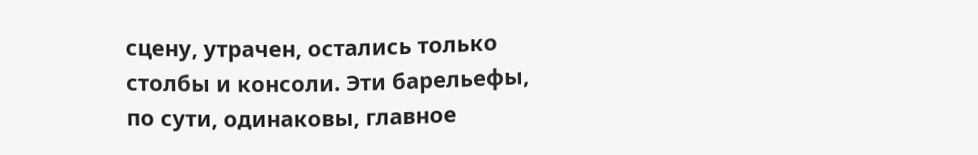сцену, утрачен, остались только столбы и консоли. Эти барельефы, по сути, одинаковы, главное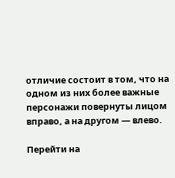отличие состоит в том, что на одном из них более важные персонажи повернуты лицом вправо, а на другом — влево.

Перейти на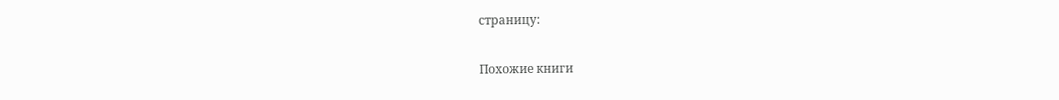страницу:

Похожие книги